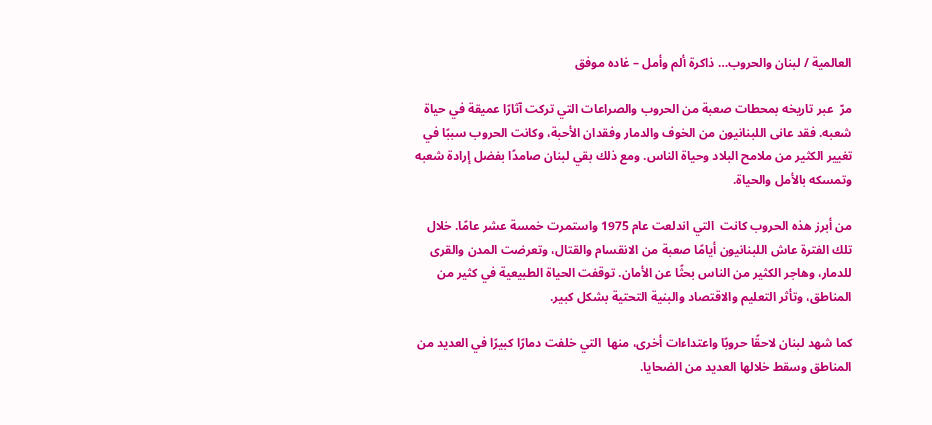العالمية / لبنان والحروب… ذاكرة ألم وأمل – غاده موفق

مرّ  عبر تاريخه بمحطات صعبة من الحروب والصراعات التي تركت آثارًا عميقة في حياة شعبه. فقد عانى اللبنانيون من الخوف والدمار وفقدان الأحبة، وكانت الحروب سببًا في تغيير الكثير من ملامح البلاد وحياة الناس. ومع ذلك بقي لبنان صامدًا بفضل إرادة شعبه وتمسكه بالأمل والحياة.

من أبرز هذه الحروب كانت  التي اندلعت عام 1975 واستمرت خمسة عشر عامًا. خلال تلك الفترة عاش اللبنانيون أيامًا صعبة من الانقسام والقتال، وتعرضت المدن والقرى للدمار، وهاجر الكثير من الناس بحثًا عن الأمان. توقفت الحياة الطبيعية في كثير من المناطق، وتأثر التعليم والاقتصاد والبنية التحتية بشكل كبير.

كما شهد لبنان لاحقًا حروبًا واعتداءات أخرى، منها  التي خلفت دمارًا كبيرًا في العديد من المناطق وسقط خلالها العديد من الضحايا.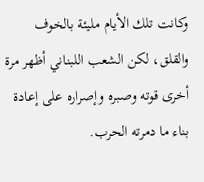وكانت تلك الأيام مليئة بالخوف والقلق، لكن الشعب اللبناني أظهر مرة أخرى قوته وصبره وإصراره على إعادة بناء ما دمرته الحرب.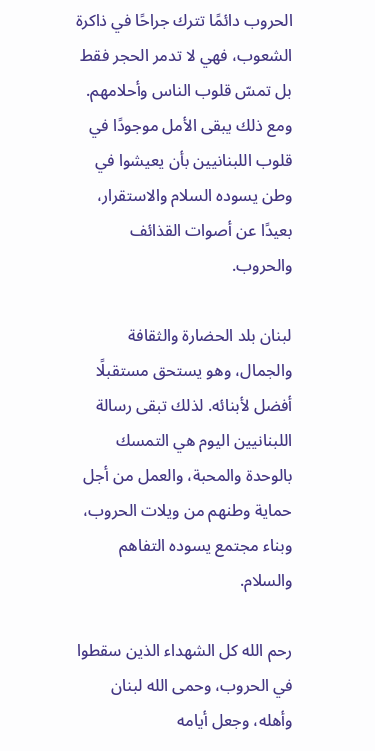الحروب دائمًا تترك جراحًا في ذاكرة الشعوب، فهي لا تدمر الحجر فقط بل تمسّ قلوب الناس وأحلامهم. ومع ذلك يبقى الأمل موجودًا في قلوب اللبنانيين بأن يعيشوا في وطن يسوده السلام والاستقرار، بعيدًا عن أصوات القذائف والحروب.

لبنان بلد الحضارة والثقافة والجمال، وهو يستحق مستقبلًا أفضل لأبنائه. لذلك تبقى رسالة اللبنانيين اليوم هي التمسك بالوحدة والمحبة، والعمل من أجل حماية وطنهم من ويلات الحروب، وبناء مجتمع يسوده التفاهم والسلام.

رحم الله كل الشهداء الذين سقطوا في الحروب، وحمى الله لبنان وأهله، وجعل أيامه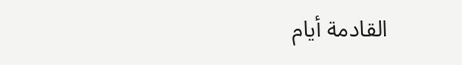القادمة أيام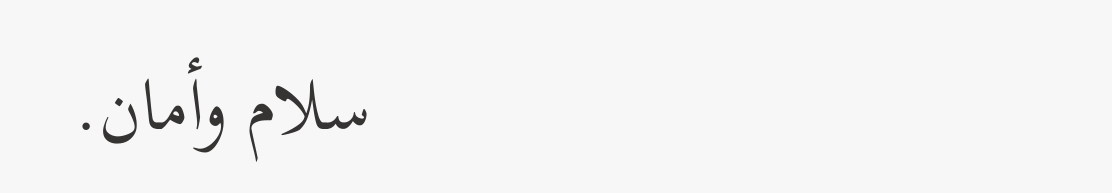سلام وأمان.